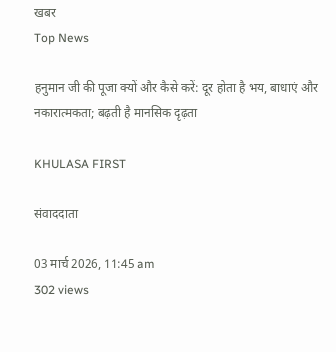खबर
Top News

हनुमान जी की पूजा क्यों और कैसे करें: दूर होता है भय, बाधाएं और नकारात्मकता; बढ़ती है मानसिक दृढ़ता

KHULASA FIRST

संवाददाता

03 मार्च 2026, 11:45 am
302 views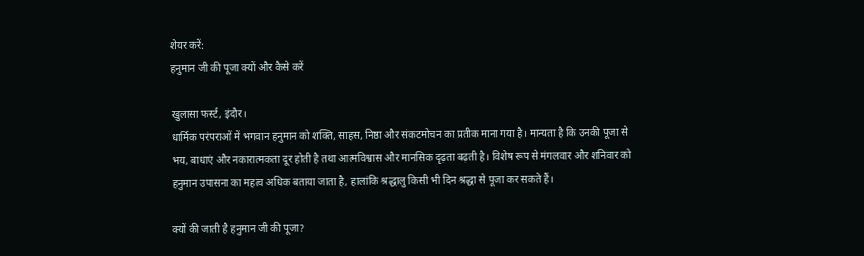शेयर करें:
हनुमान जी की पूजा क्यों और कैसे करें

खुलासा फर्स्ट, इंदौर।
धार्मिक परंपराओं में भगवान हनुमान को शक्ति, साहस, निष्ठा और संकटमोचन का प्रतीक माना गया है। मान्यता है कि उनकी पूजा से भय, बाधाएं और नकारात्मकता दूर होती है तथा आत्मविश्वास और मानसिक दृढ़ता बढ़ती है। विशेष रूप से मंगलवार और शनिवार को हनुमान उपासना का महत्व अधिक बताया जाता है, हालांकि श्रद्धालु किसी भी दिन श्रद्धा से पूजा कर सकते हैं।

क्यों की जाती है हनुमान जी की पूजा?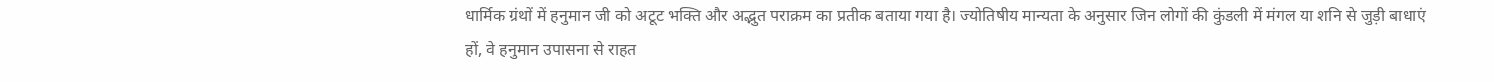धार्मिक ग्रंथों में हनुमान जी को अटूट भक्ति और अद्भुत पराक्रम का प्रतीक बताया गया है। ज्योतिषीय मान्यता के अनुसार जिन लोगों की कुंडली में मंगल या शनि से जुड़ी बाधाएं हों, वे हनुमान उपासना से राहत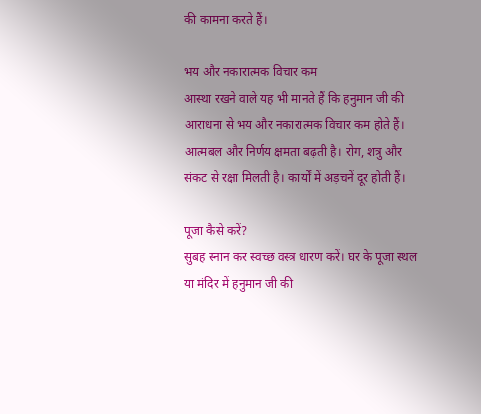की कामना करते हैं।

भय और नकारात्मक विचार कम
आस्था रखने वाले यह भी मानते हैं कि हनुमान जी की आराधना से भय और नकारात्मक विचार कम होते हैं। आत्मबल और निर्णय क्षमता बढ़ती है। रोग, शत्रु और संकट से रक्षा मिलती है। कार्यों में अड़चनें दूर होती हैं।

पूजा कैसे करें?
सुबह स्नान कर स्वच्छ वस्त्र धारण करें। घर के पूजा स्थल या मंदिर में हनुमान जी की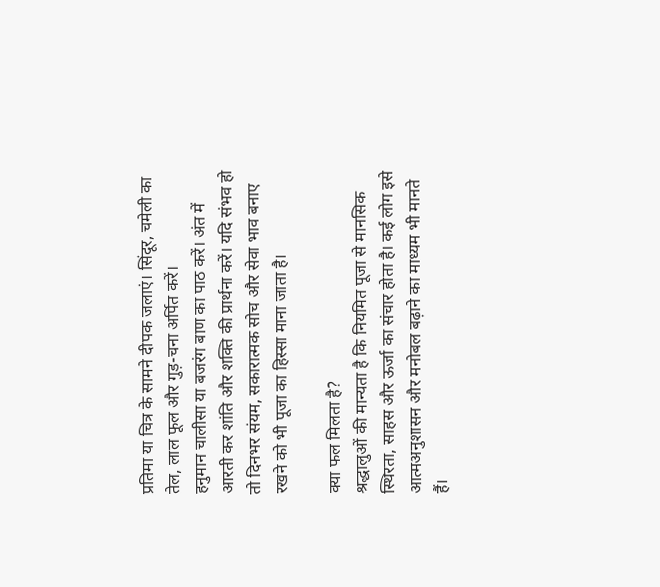प्रतिमा या चित्र के सामने दीपक जलाएं। सिंदूर, चमेली का तेल, लाल फूल और गुड़-चना अर्पित करें।
हनुमान चालीसा या बजरंग बाण का पाठ करें। अंत में आरती कर शांति और शक्ति की प्रार्थना करें। यदि संभव हो तो दिनभर संयम, सकारात्मक सोच और सेवा भाव बनाए रखने को भी पूजा का हिस्सा माना जाता है।

क्या फल मिलता है?
श्रद्धालुओं की मान्यता है कि नियमित पूजा से मानसिक स्थिरता, साहस और ऊर्जा का संचार होता है। कई लोग इसे आत्मअनुशासन और मनोबल बढ़ाने का माध्यम भी मानते हैं।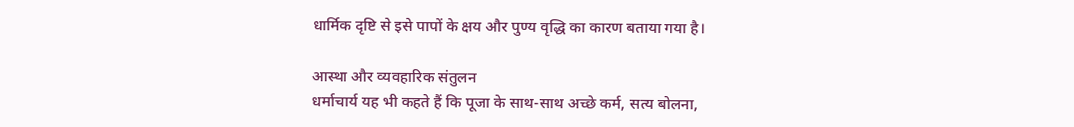धार्मिक दृष्टि से इसे पापों के क्षय और पुण्य वृद्धि का कारण बताया गया है।

आस्था और व्यवहारिक संतुलन
धर्माचार्य यह भी कहते हैं कि पूजा के साथ-साथ अच्छे कर्म, सत्य बोलना,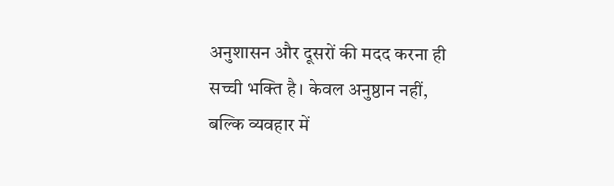अनुशासन और दूसरों की मदद करना ही सच्ची भक्ति है। केवल अनुष्ठान नहीं, बल्कि व्यवहार में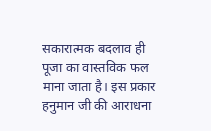सकारात्मक बदलाव ही पूजा का वास्तविक फल माना जाता है। इस प्रकार हनुमान जी की आराधना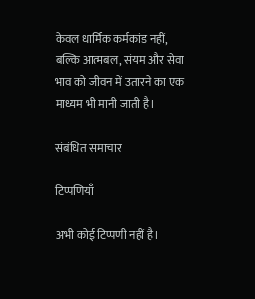केवल धार्मिक कर्मकांड नहीं, बल्कि आत्मबल, संयम और सेवा भाव को जीवन में उतारने का एक माध्यम भी मानी जाती है।

संबंधित समाचार

टिप्पणियाँ

अभी कोई टिप्पणी नहीं है।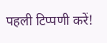पहली टिप्पणी करें!